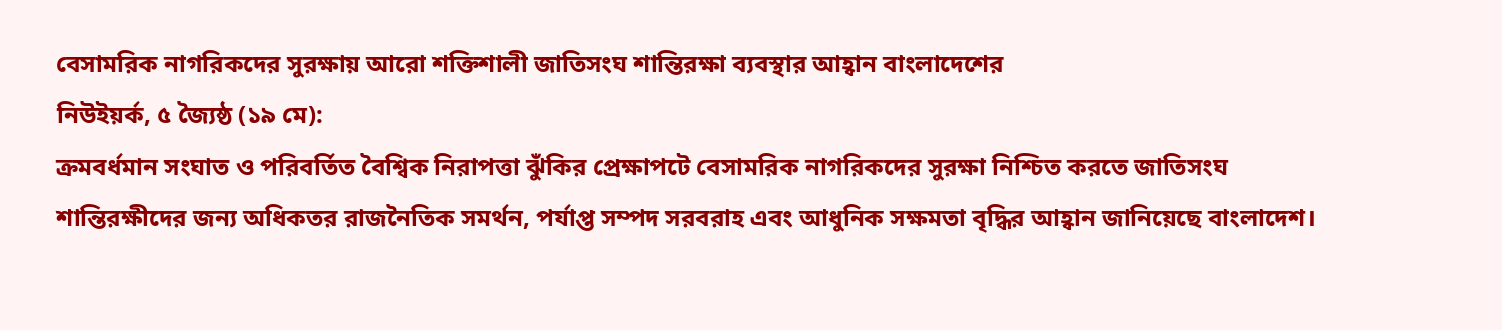বেসামরিক নাগরিকদের সুরক্ষায় আরো শক্তিশালী জাতিসংঘ শান্তিরক্ষা ব্যবস্থার আহ্বান বাংলাদেশের
নিউইয়র্ক, ৫ জ্যৈষ্ঠ (১৯ মে):
ক্রমবর্ধমান সংঘাত ও পরিবর্তিত বৈশ্বিক নিরাপত্তা ঝুঁকির প্রেক্ষাপটে বেসামরিক নাগরিকদের সুরক্ষা নিশ্চিত করতে জাতিসংঘ শান্তিরক্ষীদের জন্য অধিকতর রাজনৈতিক সমর্থন, পর্যাপ্ত সম্পদ সরবরাহ এবং আধুনিক সক্ষমতা বৃদ্ধির আহ্বান জানিয়েছে বাংলাদেশ।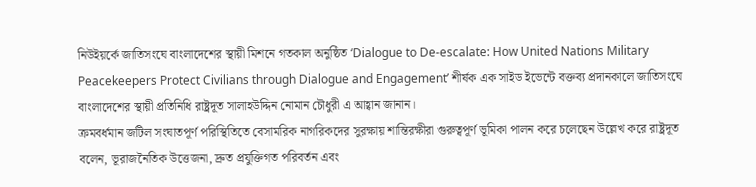নিউইয়র্কে জাতিসংঘে বাংলাদেশের স্থায়ী মিশনে গতকাল অনুষ্ঠিত ‘Dialogue to De-escalate: How United Nations Military Peacekeepers Protect Civilians through Dialogue and Engagement’ শীর্ষক এক সাইড ইভেন্টে বক্তব্য প্রদানকালে জাতিসংঘে বাংলাদেশের স্থায়ী প্রতিনিধি রাষ্ট্রদূত সালাহউদ্দিন নোমান চৌধুরী এ আহ্বান জানান।
ক্রমবর্ধমান জটিল সংঘাতপূর্ণ পরিস্থিতিতে বেসামরিক নাগরিকদের সুরক্ষায় শান্তিরক্ষীরা গুরুত্বপূর্ণ ভূমিকা পালন করে চলেছেন উল্লেখ করে রাষ্ট্রদূত বলেন, ভূরাজনৈতিক উত্তেজনা, দ্রুত প্রযুক্তিগত পরিবর্তন এবং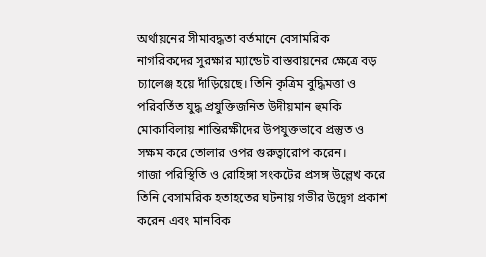অর্থায়নের সীমাবদ্ধতা বর্তমানে বেসামরিক নাগরিকদের সুরক্ষার ম্যান্ডেট বাস্তবায়নের ক্ষেত্রে বড় চ্যালেঞ্জ হয়ে দাঁড়িয়েছে। তিনি কৃত্রিম বুদ্ধিমত্তা ও পরিবর্তিত যুদ্ধ প্রযুক্তিজনিত উদীয়মান হুমকি মোকাবিলায় শান্তিরক্ষীদের উপযুক্তভাবে প্রস্তুত ও সক্ষম করে তোলার ওপর গুরুত্বারোপ করেন।
গাজা পরিস্থিতি ও রোহিঙ্গা সংকটের প্রসঙ্গ উল্লেখ করে তিনি বেসামরিক হতাহতের ঘটনায় গভীর উদ্বেগ প্রকাশ করেন এবং মানবিক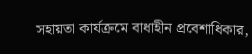সহায়তা কার্যক্রমে বাধাহীন প্রবেশাধিকার,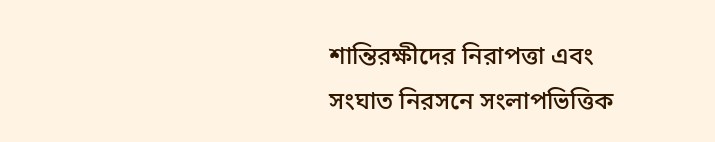শান্তিরক্ষীদের নিরাপত্তা এবং সংঘাত নিরসনে সংলাপভিত্তিক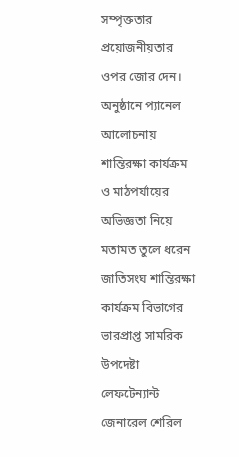সম্পৃক্ততার প্রয়োজনীয়তার ওপর জোর দেন।
অনুষ্ঠানে প্যানেল আলোচনায় শান্তিরক্ষা কার্যক্রম ও মাঠপর্যায়ের অভিজ্ঞতা নিয়ে মতামত তুলে ধরেন জাতিসংঘ শান্তিরক্ষা কার্যক্রম বিভাগের ভারপ্রাপ্ত সামরিক উপদেষ্টা লেফটেন্যান্ট জেনারেল শেরিল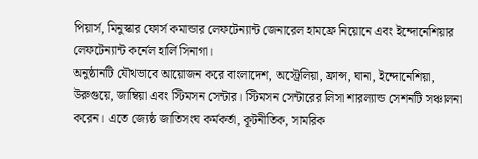পিয়ার্স, মিনুস্কার ফোর্স কমান্ডার লেফটেন্যান্ট জেনারেল হামফ্রে নিয়োনে এবং ইন্দোনেশিয়ার লেফটেন্যান্ট কর্নেল হার্লি সিনাগা।
অনুষ্ঠানটি যৌথভাবে আয়োজন করে বাংলাদেশ, অস্ট্রেলিয়া, ফ্রান্স, ঘানা, ইন্দোনেশিয়া, উরুগুয়ে, জাম্বিয়া এবং স্টিমসন সেন্টার। স্টিমসন সেন্টারের লিসা শারল্যান্ড সেশনটি সঞ্চালনা করেন। এতে জ্যেষ্ঠ জাতিসংঘ কর্মকর্তা, কূটনীতিক, সামরিক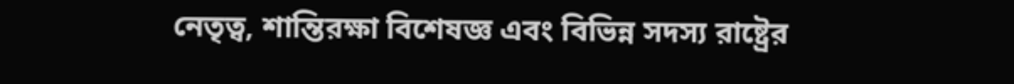নেতৃত্ব, শান্তিরক্ষা বিশেষজ্ঞ এবং বিভিন্ন সদস্য রাষ্ট্রের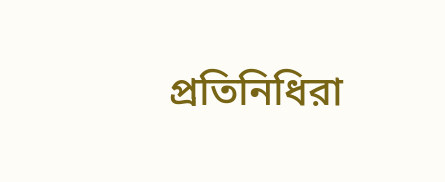প্রতিনিধিরা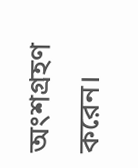অংশগ্রহণ করেন।